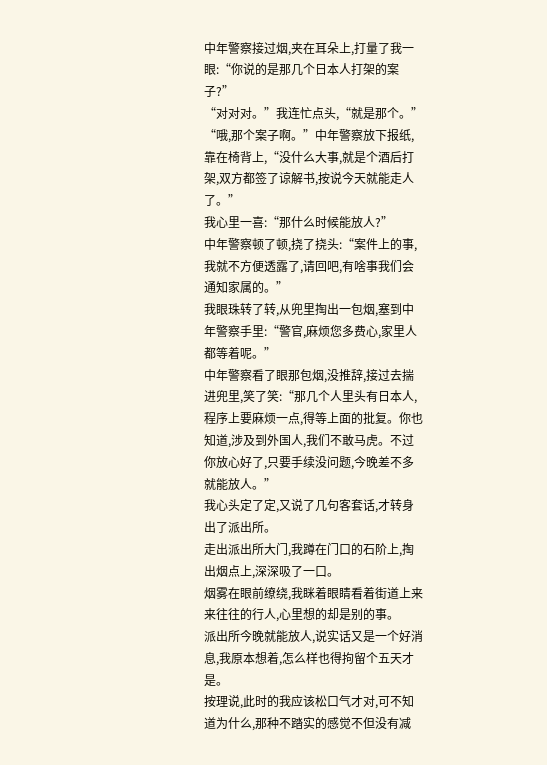中年警察接过烟,夹在耳朵上,打量了我一眼:“你说的是那几个日本人打架的案子?”
“对对对。”我连忙点头,“就是那个。”
“哦,那个案子啊。”中年警察放下报纸,靠在椅背上,“没什么大事,就是个酒后打架,双方都签了谅解书,按说今天就能走人了。”
我心里一喜:“那什么时候能放人?”
中年警察顿了顿,挠了挠头:“案件上的事,我就不方便透露了,请回吧,有啥事我们会通知家属的。”
我眼珠转了转,从兜里掏出一包烟,塞到中年警察手里:“警官,麻烦您多费心,家里人都等着呢。”
中年警察看了眼那包烟,没推辞,接过去揣进兜里,笑了笑:“那几个人里头有日本人,程序上要麻烦一点,得等上面的批复。你也知道,涉及到外国人,我们不敢马虎。不过你放心好了,只要手续没问题,今晚差不多就能放人。”
我心头定了定,又说了几句客套话,才转身出了派出所。
走出派出所大门,我蹲在门口的石阶上,掏出烟点上,深深吸了一口。
烟雾在眼前缭绕,我眯着眼睛看着街道上来来往往的行人,心里想的却是别的事。
派出所今晚就能放人,说实话又是一个好消息,我原本想着,怎么样也得拘留个五天才是。
按理说,此时的我应该松口气才对,可不知道为什么,那种不踏实的感觉不但没有减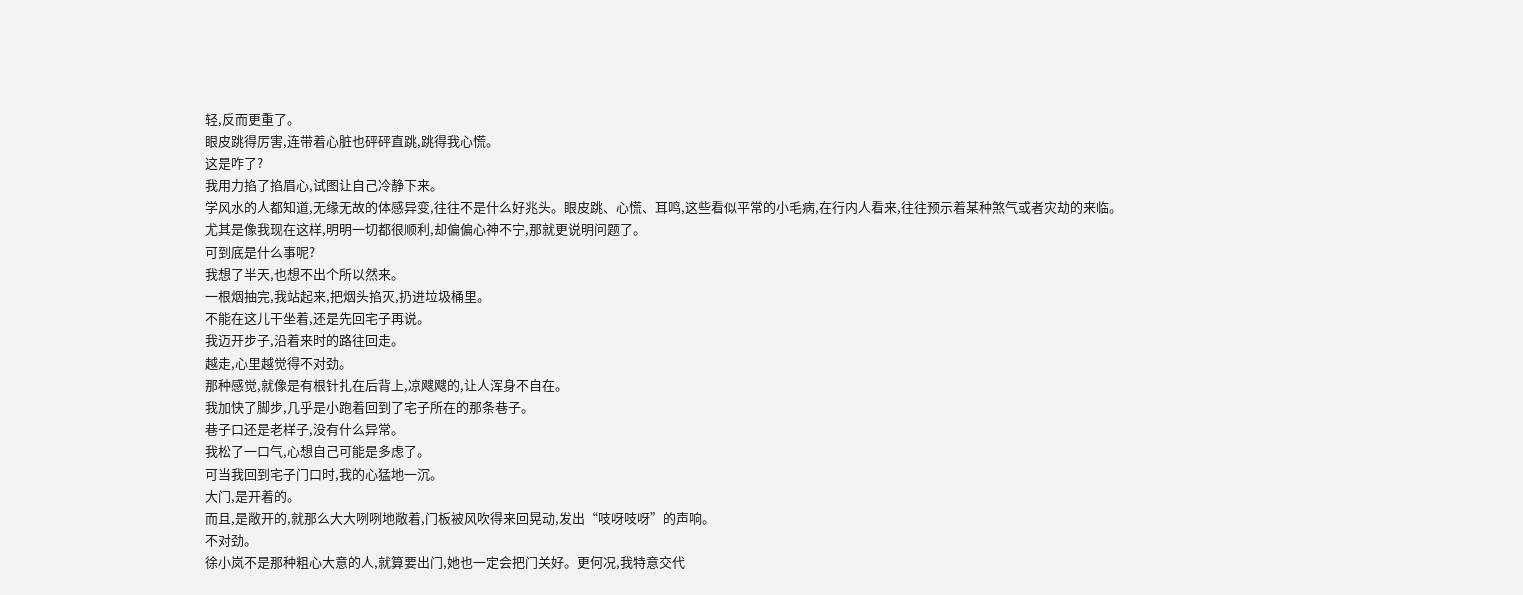轻,反而更重了。
眼皮跳得厉害,连带着心脏也砰砰直跳,跳得我心慌。
这是咋了?
我用力掐了掐眉心,试图让自己冷静下来。
学风水的人都知道,无缘无故的体感异变,往往不是什么好兆头。眼皮跳、心慌、耳鸣,这些看似平常的小毛病,在行内人看来,往往预示着某种煞气或者灾劫的来临。
尤其是像我现在这样,明明一切都很顺利,却偏偏心神不宁,那就更说明问题了。
可到底是什么事呢?
我想了半天,也想不出个所以然来。
一根烟抽完,我站起来,把烟头掐灭,扔进垃圾桶里。
不能在这儿干坐着,还是先回宅子再说。
我迈开步子,沿着来时的路往回走。
越走,心里越觉得不对劲。
那种感觉,就像是有根针扎在后背上,凉飕飕的,让人浑身不自在。
我加快了脚步,几乎是小跑着回到了宅子所在的那条巷子。
巷子口还是老样子,没有什么异常。
我松了一口气,心想自己可能是多虑了。
可当我回到宅子门口时,我的心猛地一沉。
大门,是开着的。
而且,是敞开的,就那么大大咧咧地敞着,门板被风吹得来回晃动,发出“吱呀吱呀”的声响。
不对劲。
徐小岚不是那种粗心大意的人,就算要出门,她也一定会把门关好。更何况,我特意交代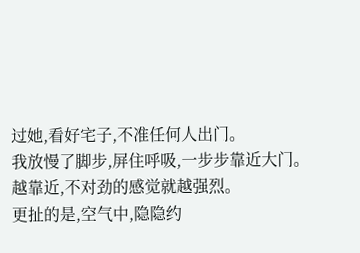过她,看好宅子,不准任何人出门。
我放慢了脚步,屏住呼吸,一步步靠近大门。
越靠近,不对劲的感觉就越强烈。
更扯的是,空气中,隐隐约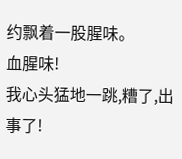约飘着一股腥味。
血腥味!
我心头猛地一跳,糟了,出事了!